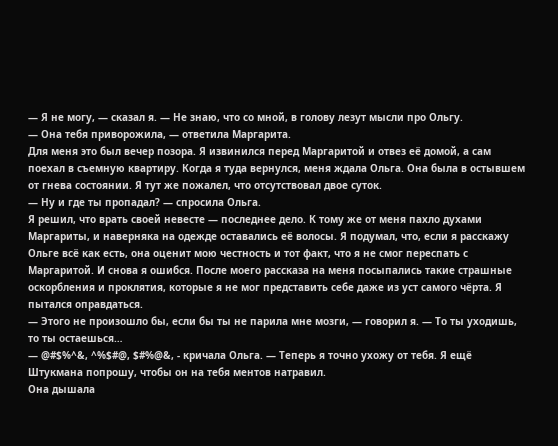— Я не могу, — сказал я. — Не знаю, что со мной, в голову лезут мысли про Ольгу.
— Она тебя приворожила, — ответила Маргарита.
Для меня это был вечер позора. Я извинился перед Маргаритой и отвез её домой, а сам поехал в съемную квартиру. Когда я туда вернулся, меня ждала Ольга. Она была в остывшем от гнева состоянии. Я тут же пожалел, что отсутствовал двое суток.
— Ну и где ты пропадал? — спросила Ольга.
Я решил, что врать своей невесте — последнее дело. К тому же от меня пахло духами Маргариты, и наверняка на одежде оставались её волосы. Я подумал, что, если я расскажу Ольге всё как есть, она оценит мою честность и тот факт, что я не смог переспать с Маргаритой. И снова я ошибся. После моего рассказа на меня посыпались такие страшные оскорбления и проклятия, которые я не мог представить себе даже из уст самого чёрта. Я пытался оправдаться.
— Этого не произошло бы, если бы ты не парила мне мозги, — говорил я. — То ты уходишь, то ты остаешься…
— @#$%^&, ^%$#@, $#%@&, - кричала Ольга. — Теперь я точно ухожу от тебя. Я ещё Штукмана попрошу, чтобы он на тебя ментов натравил.
Она дышала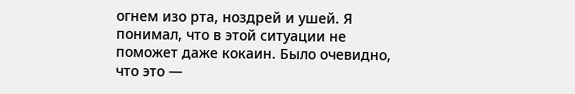огнем изо рта, ноздрей и ушей. Я понимал, что в этой ситуации не поможет даже кокаин. Было очевидно, что это —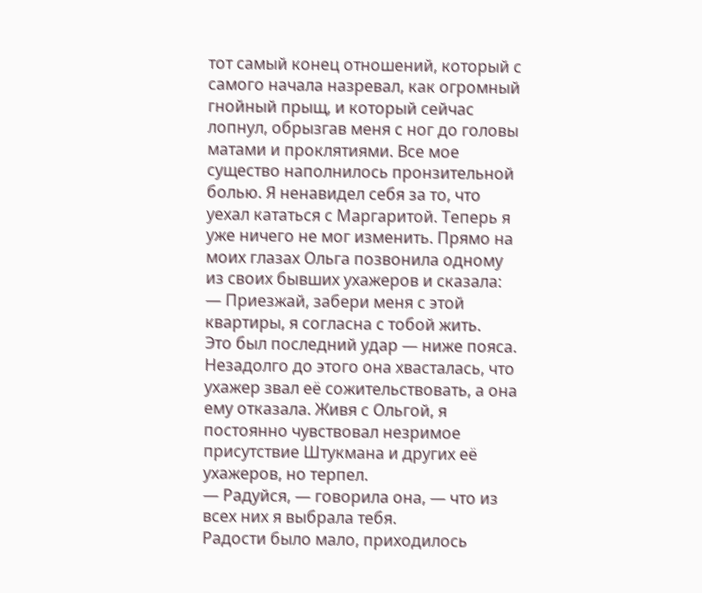тот самый конец отношений, который с самого начала назревал, как огромный гнойный прыщ, и который сейчас лопнул, обрызгав меня с ног до головы матами и проклятиями. Все мое существо наполнилось пронзительной болью. Я ненавидел себя за то, что уехал кататься с Маргаритой. Теперь я уже ничего не мог изменить. Прямо на моих глазах Ольга позвонила одному из своих бывших ухажеров и сказала:
— Приезжай, забери меня с этой квартиры, я согласна с тобой жить.
Это был последний удар — ниже пояса. Незадолго до этого она хвасталась, что ухажер звал её сожительствовать, а она ему отказала. Живя с Ольгой, я постоянно чувствовал незримое присутствие Штукмана и других её ухажеров, но терпел.
— Радуйся, — говорила она, — что из всех них я выбрала тебя.
Радости было мало, приходилось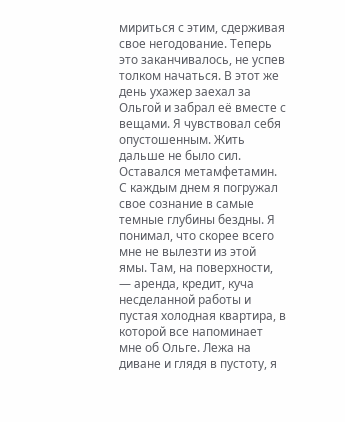мириться с этим, сдерживая свое негодование. Теперь это заканчивалось, не успев толком начаться. В этот же день ухажер заехал за Ольгой и забрал её вместе с вещами. Я чувствовал себя опустошенным. Жить дальше не было сил. Оставался метамфетамин.
С каждым днем я погружал свое сознание в самые темные глубины бездны. Я понимал, что скорее всего мне не вылезти из этой ямы. Там, на поверхности, — аренда, кредит, куча несделанной работы и пустая холодная квартира, в которой все напоминает мне об Ольге. Лежа на диване и глядя в пустоту, я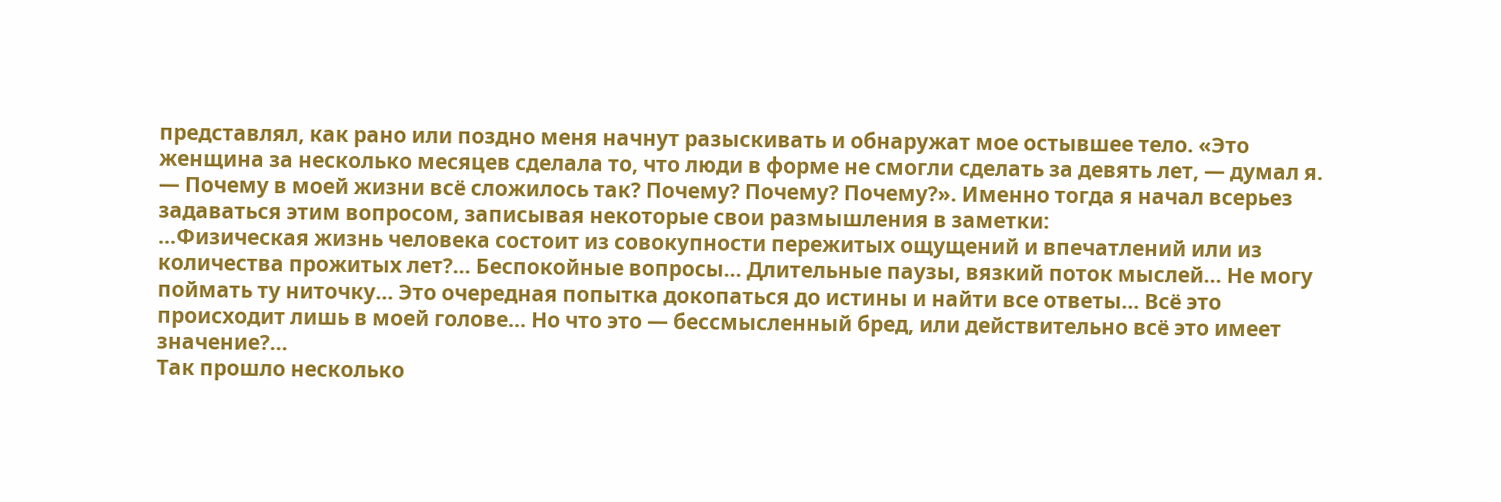представлял, как рано или поздно меня начнут разыскивать и обнаружат мое остывшее тело. «Это женщина за несколько месяцев сделала то, что люди в форме не смогли сделать за девять лет, — думал я. — Почему в моей жизни всё сложилось так? Почему? Почему? Почему?». Именно тогда я начал всерьез задаваться этим вопросом, записывая некоторые свои размышления в заметки:
…Физическая жизнь человека состоит из совокупности пережитых ощущений и впечатлений или из количества прожитых лет?… Беспокойные вопросы… Длительные паузы, вязкий поток мыслей… Не могу поймать ту ниточку… Это очередная попытка докопаться до истины и найти все ответы… Всё это происходит лишь в моей голове… Но что это — бессмысленный бред, или действительно всё это имеет значение?…
Так прошло несколько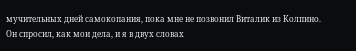мучительных дней самокопания, пока мне не позвонил Виталик из Колпино. Он спросил, как мои дела, и я в двух словах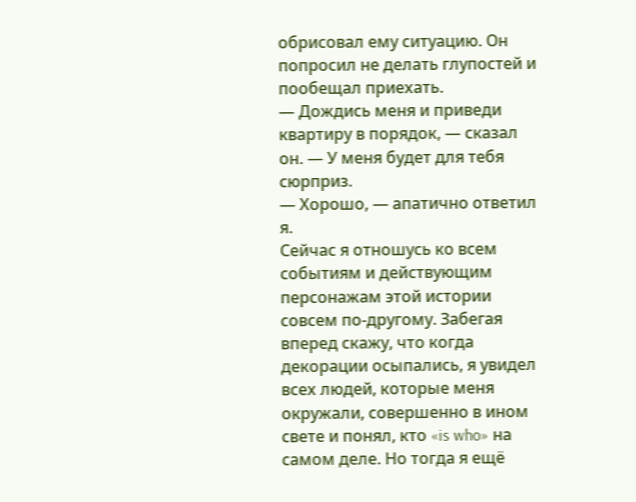обрисовал ему ситуацию. Он попросил не делать глупостей и пообещал приехать.
— Дождись меня и приведи квартиру в порядок, — сказал он. — У меня будет для тебя сюрприз.
— Хорошо, — апатично ответил я.
Сейчас я отношусь ко всем событиям и действующим персонажам этой истории совсем по-другому. Забегая вперед скажу, что когда декорации осыпались, я увидел всех людей, которые меня окружали, совершенно в ином свете и понял, кто «is who» на самом деле. Но тогда я ещё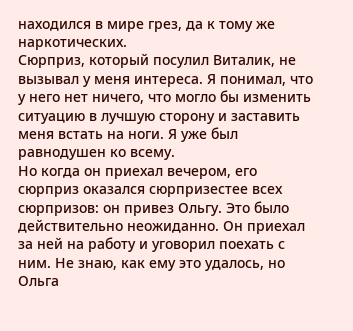находился в мире грез, да к тому же наркотических.
Сюрприз, который посулил Виталик, не вызывал у меня интереса. Я понимал, что у него нет ничего, что могло бы изменить ситуацию в лучшую сторону и заставить меня встать на ноги. Я уже был равнодушен ко всему.
Но когда он приехал вечером, его сюрприз оказался сюрпризестее всех сюрпризов: он привез Ольгу. Это было действительно неожиданно. Он приехал за ней на работу и уговорил поехать с ним. Не знаю, как ему это удалось, но Ольга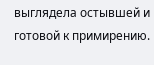выглядела остывшей и готовой к примирению.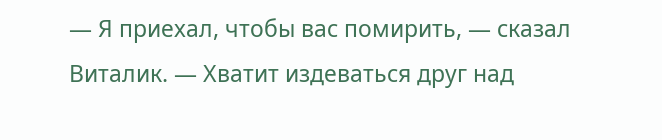— Я приехал, чтобы вас помирить, — сказал Виталик. — Хватит издеваться друг над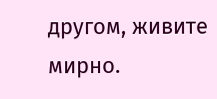другом, живите мирно.